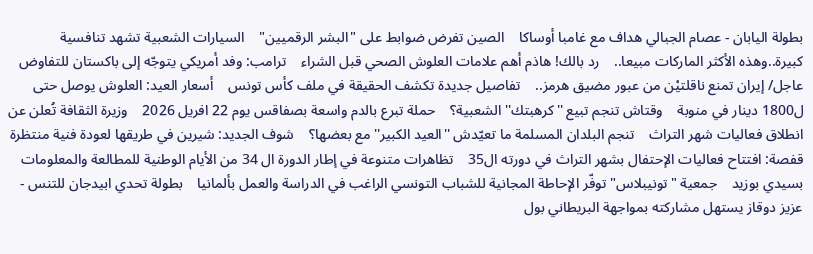بطولة اليابان - عصام الجبالي هداف مع غامبا أوساكا    الصين تفرض ضوابط على "البشر الرقميين"    السيارات الشعبية تشهد تنافسية كبيرة..وهذه الأكثر الماركات مبيعا..    رد بالك! هاذم أهم علامات العلوش الصحي قبل الشراء    ترامب: وفد أمريكي يتوجّه إلى باكستان للتفاوض    عاجل/ إيران تمنع ناقلتيْن من عبور مضيق هرمز..    تفاصيل جديدة تكشف الحقيقة في ملف كأس تونس    أسعار العيد: العلوش يوصل حتى ل1800 دينار في منوبة    وقتاش تنجم تبيع ''كرهبتك'' الشعبية؟    حملة تبرع بالدم واسعة بصفاقس يوم 22 افريل 2026    وزيرة الثقافة تُعلن عن انطلاق فعاليات شهر التراث    تنجم البلدان المسلمة ما تعيّدش ''العيد الكبير'' مع بعضها؟    شوف الجديد: شيرين في طريقها لعودة فنية منتظرة    قفصة: افتتاح فعاليات الإحتفال بشهر التراث في دورته ال35    تظاهرات متنوعة في إطار الدورة ال 34 من الأيام الوطنية للمطالعة والمعلومات بسيدي بوزيد    جمعية "تونيبلاس" توفّر الإحاطة المجانية للشباب التونسي الراغب في الدراسة والعمل بألمانيا    بطولة تحدي ابيدجان للتنس - عزيز دوقاز يستهل مشاركته بمواجهة البريطاني بول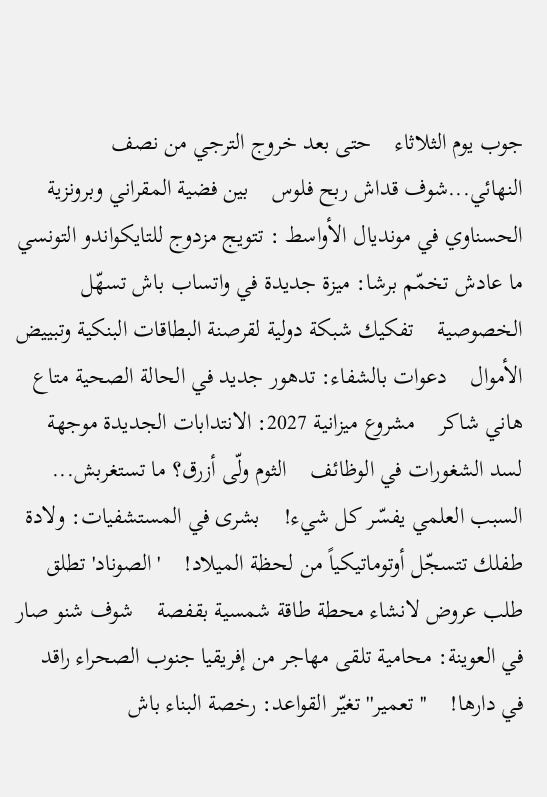جوب يوم الثلاثاء    حتى بعد خروج الترجي من نصف النهائي...شوف قداش ربح فلوس    بين فضية المقراني وبرونزية الحسناوي في مونديال الأواسط : تتويج مزدوج للتايكواندو التونسي    ما عادش تخمّم برشا: ميزة جديدة في واتساب باش تسهّل الخصوصية    تفكيك شبكة دولية لقرصنة البطاقات البنكية وتبييض الأموال    دعوات بالشفاء: تدهور جديد في الحالة الصحية متاع هاني شاكر    مشروع ميزانية 2027: الانتدابات الجديدة موجهة لسد الشغورات في الوظائف    الثوم ولّى أزرق؟ ما تستغربش... السبب العلمي يفسّر كل شيء!    بشرى في المستشفيات: ولادة طفلك تتسجّل أوتوماتيكياً من لحظة الميلاد!    'الصوناد' تطلق طلب عروض لانشاء محطة طاقة شمسية بقفصة    شوف شنو صار في العوينة: محامية تلقى مهاجر من إفريقيا جنوب الصحراء راقد في دارها!    ''تعمير'' تغيّر القواعد: رخصة البناء باش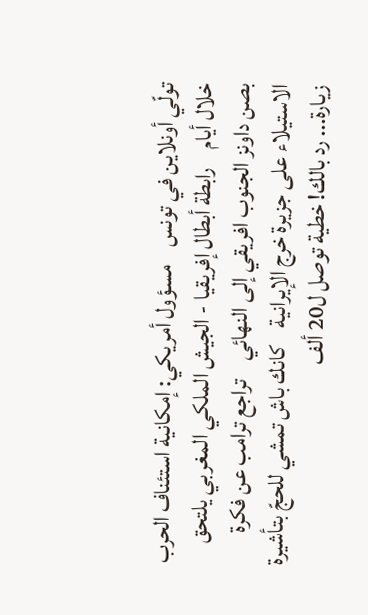تولّي أونلاين في تونس    مسؤول أمريكي: إمكانية استئناف الحرب خلال أيام    رابطة أبطال إفريقيا - الجيش الملكي المغربي يلتحق بصن داونز الجنوب افريقي إلى النهائي    تراجع ترامب عن فكرة الاستيلاء على جزيرة خرج الإيرانية    كانك باش تمشي للحجّ بتأشيرة زيارة... رد بالك! خطية توصل ل20 ألف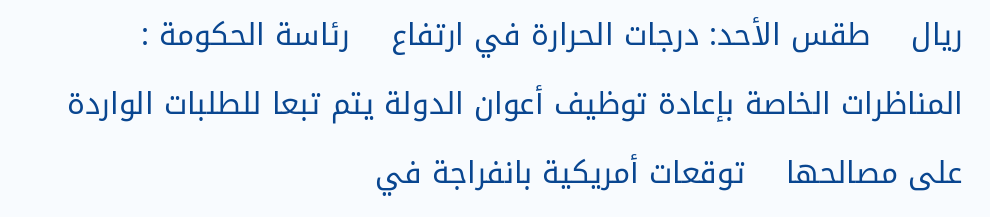ريال    طقس الأحد: درجات الحرارة في ارتفاع    رئاسة الحكومة : المناظرات الخاصة بإعادة توظيف أعوان الدولة يتم تبعا للطلبات الواردة على مصالحها    توقعات أمريكية بانفراجة في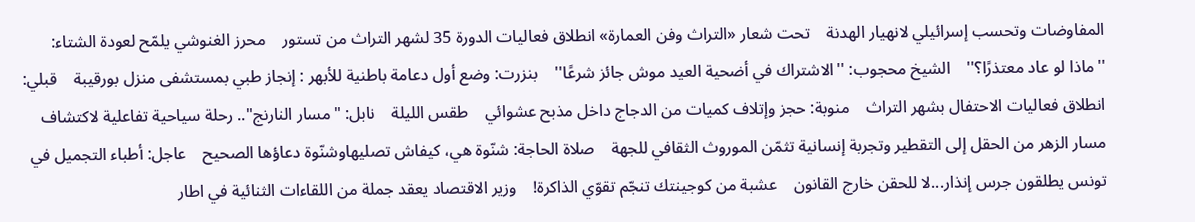المفاوضات وتحسب إسرائيلي لانهيار الهدنة    تحت شعار «التراث وفن العمارة» انطلاق فعاليات الدورة 35 لشهر التراث من تستور    محرز الغنوشي يلمّح لعودة الشتاء: ''ماذا لو عاد معتذرًا؟''    الشيخ محجوب: ''الاشتراك في أضحية العيد موش جائز شرعًا''    بنزرت: وضع أول دعامة باطنية للأبهر : إنجاز طبي بمستشفى منزل بورقيبة    قبلي: انطلاق فعاليات الاحتفال بشهر التراث    منوبة: حجز وإتلاف كميات من الدجاج داخل مذبح عشوائي    طقس الليلة    نابل: "مسار النارنج".. رحلة سياحية تفاعلية لاكتشاف مسار الزهر من الحقل إلى التقطير وتجربة إنسانية تثمّن الموروث الثقافي للجهة    صلاة الحاجة: شنّوة هي، كيفاش تصليهاوشنّوة دعاؤها الصحيح    عاجل: أطباء التجميل في تونس يطلقون جرس إنذار...لا للحقن خارج القانون    عشبة من كوجينتك تنجّم تقوّي الذاكرة!    وزير الاقتصاد يعقد جملة من اللقاءات الثنائية في اطار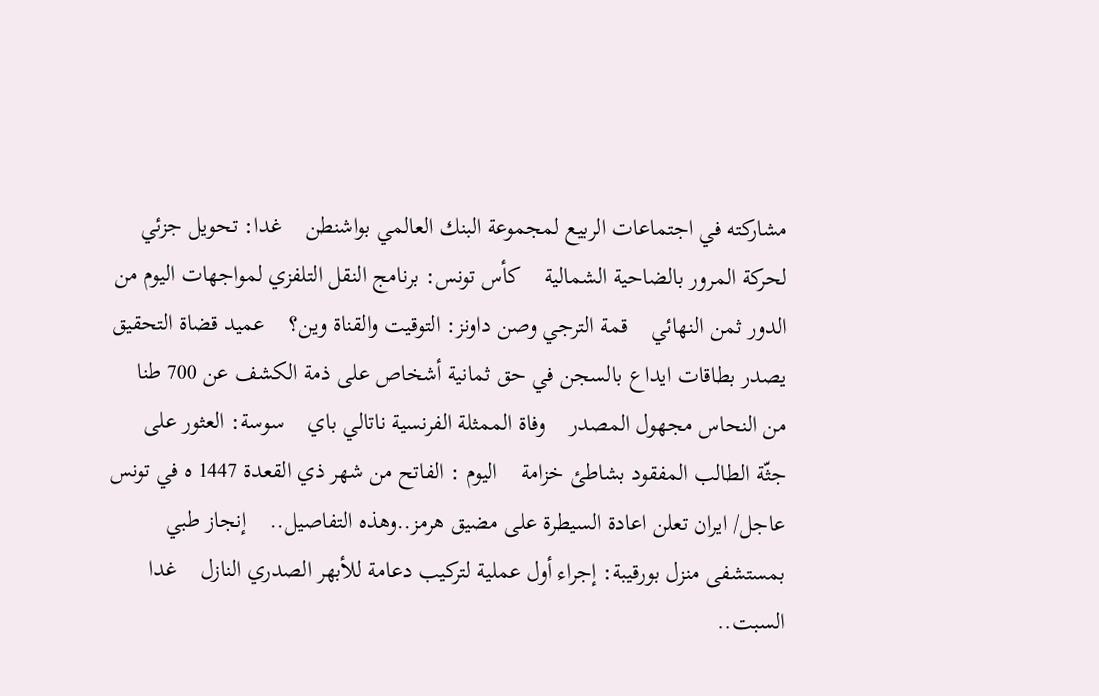مشاركته في اجتماعات الربيع لمجموعة البنك العالمي بواشنطن    غدا: تحويل جزئي لحركة المرور بالضاحية الشمالية    كأس تونس: برنامج النقل التلفزي لمواجهات اليوم من الدور ثمن النهائي    قمة الترجي وصن داونز: التوقيت والقناة وين؟    عميد قضاة التحقيق يصدر بطاقات ايداع بالسجن في حق ثمانية أشخاص على ذمة الكشف عن 700 طنا من النحاس مجهول المصدر    وفاة الممثلة الفرنسية ناتالي باي    سوسة: العثور على جثّة الطالب المفقود بشاطئ خزامة    اليوم : الفاتح من شهر ذي القعدة 1447 ه في تونس    عاجل/ ايران تعلن اعادة السيطرة على مضيق هرمز..وهذه التفاصيل..    إنجاز طبي بمستشفى منزل بورقيبة: إجراء أول عملية لتركيب دعامة للأبهر الصدري النازل    غدا السبت..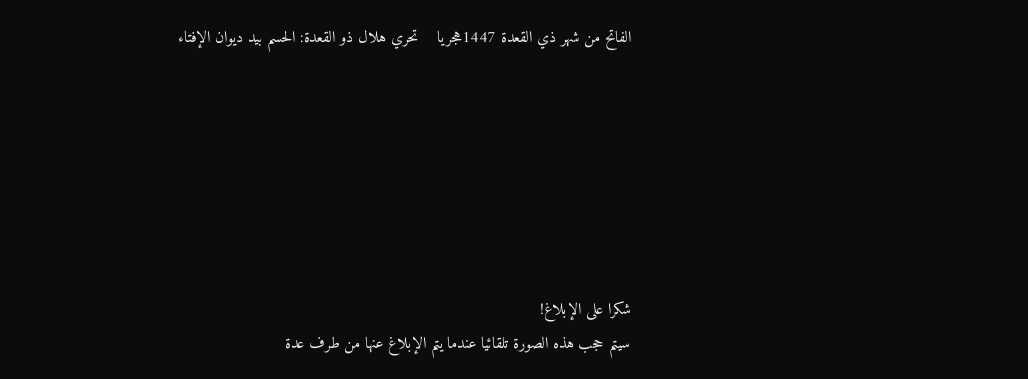الفاتح من شهر ذي القعدة 1447هجريا    تحري هلال ذو القعدة: الحسم بيد ديوان الإفتاء







شكرا على الإبلاغ!
سيتم حجب هذه الصورة تلقائيا عندما يتم الإبلاغ عنها من طرف عدة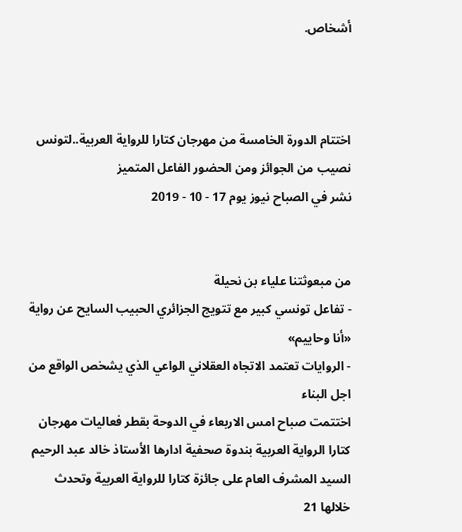أشخاص.



اختتام الدورة الخامسة من مهرجان كتارا للرواية العربية..لتونس نصيب من الجوائز ومن الحضور الفاعل المتميز
نشر في الصباح نيوز يوم 17 - 10 - 2019


من مبعوثتنا علياء بن نحيلة
- تفاعل تونسي كبير مع تتويج الجزائري الحبيب السايح عن رواية «أنا وحاييم»
- الروايات تعتمد الاتجاه العقلاني الواعي الذي يشخص الواقع من اجل البناء
اختتمت صباح امس الاربعاء في الدوحة بقطر فعاليات مهرجان كتارا الرواية العربية بندوة صحفية ادارها الأستاذ خالد عبد الرحيم السيد المشرف العام على جائزة كتارا للرواية العربية وتحدث خلالها 21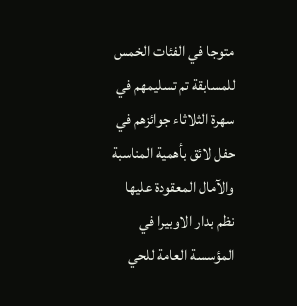متوجا في الفئات الخمس للمسابقة تم تسليمهم في سهرة الثلاثاء جوائزهم في حفل لائق بأهمية المناسبة والآمال المعقودة عليها نظم بدار الاوبيرا في المؤسسة العامة للحي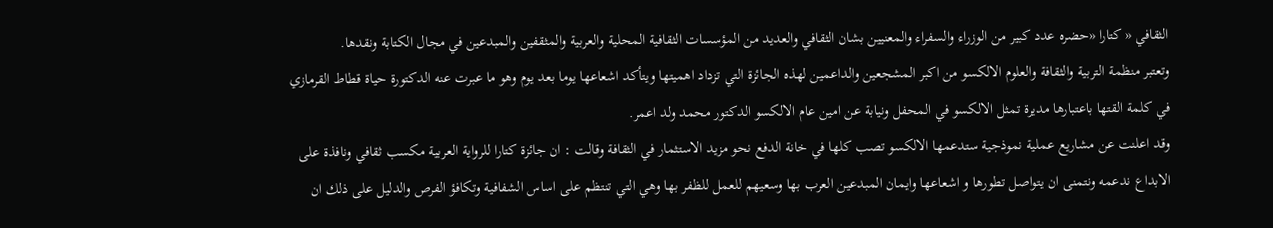الثقافي « كتارا «حضره عدد كبير من الوزراء والسفراء والمعنيين بشان الثقافي والعديد من المؤسسات الثقافية المحلية والعربية والمثقفين والمبدعين في مجال الكتابة ونقدها.
وتعتبر منظمة التربية والثقافة والعلوم الالكسو من اكبر المشجعين والداعمين لهذه الجائزة التي تزداد اهميتها ويتأكد اشعاعها يوما بعد يوم وهو ما عبرت عنه الدكتورة حياة قطاط القرمازي في كلمة القتها باعتبارها مديرة تمثل الالكسو في المحفل ونيابة عن امين عام الالكسو الدكتور محمد ولد اعمر.
وقد اعلنت عن مشاريع عملية نموذجية ستدعمها الالكسو تصب كلها في خانة الدفع نحو مزيد الاستثمار في الثقافة وقالت : ان جائزة كتارا للرواية العربية مكسب ثقافي ونافذة على الابداع ندعمه ونتمنى ان يتواصل تطورها و اشعاعها وايمان المبدعين العرب بها وسعيهم للعمل للظفر بها وهي التي تنتظم على اساس الشفافية وتكافؤ الفرص والدليل على ذلك ان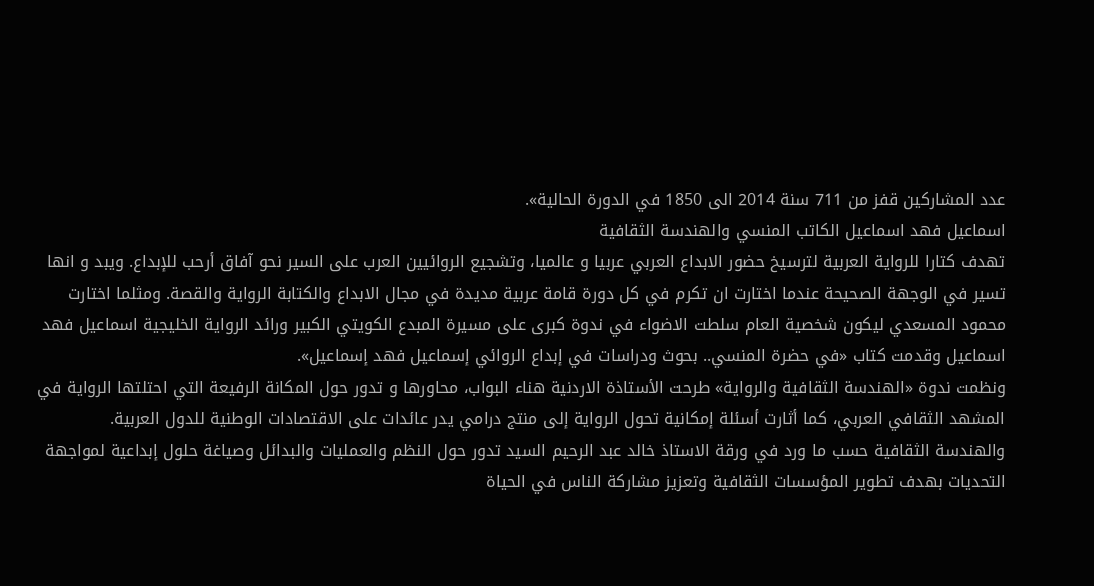عدد المشاركين قفز من 711 سنة 2014 الى 1850 في الدورة الحالية».
اسماعيل فهد اسماعيل الكاتب المنسي والهندسة الثقافية
تهدف كتارا للرواية العربية لترسيخ حضور الابداع العربي عربيا و عالميا، وتشجيع الروائيين العرب على السير نحو آفاق أرحب للإبداع. ويبد و انها تسير في الوجهة الصحيحة عندما اختارت ان تكرم في كل دورة قامة عربية مديدة في مجال الابداع والكتابة الرواية والقصة. ومثلما اختارت محمود المسعدي ليكون شخصية العام سلطت الاضواء في ندوة كبرى على مسيرة المبدع الكويتي الكبير ورائد الرواية الخليجية اسماعيل فهد اسماعيل وقدمت كتاب «في حضرة المنسي.. بحوث ودراسات في إبداع الروائي إسماعيل فهد إسماعيل».
ونظمت ندوة «الهندسة الثقافية والرواية» طرحت الأستاذة الاردنية هناء البواب، محاورها و تدور حول المكانة الرفيعة التي احتلتها الرواية في المشهد الثقافي العربي، كما أثارت أسئلة إمكانية تحول الرواية إلى منتج درامي يدر عائدات على الاقتصادات الوطنية للدول العربية.
والهندسة الثقافية حسب ما ورد في ورقة الاستاذ خالد عبد الرحيم السيد تدور حول النظم والعمليات والبدائل وصياغة حلول إبداعية لمواجهة التحديات بهدف تطوير المؤسسات الثقافية وتعزيز مشاركة الناس في الحياة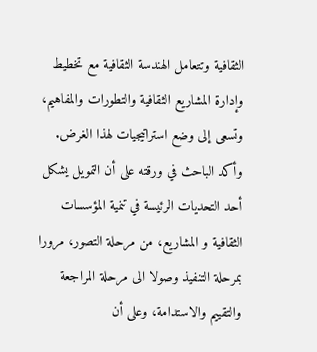الثقافية وتتعامل الهندسة الثقافية مع تخطيط وإدارة المشاريع الثقافية والتطورات والمفاهيم، وتسعى إلى وضع استراتيجيات لهذا الغرض.
وأكد الباحث في ورقته على أن التمويل يشكل أحد التحديات الرئيسة في تنمية المؤسسات الثقافية و المشاريع، من مرحلة التصور، مرورا بمرحلة التنفيذ وصولا الى مرحلة المراجعة والتقييم والاستدامة، وعلى أن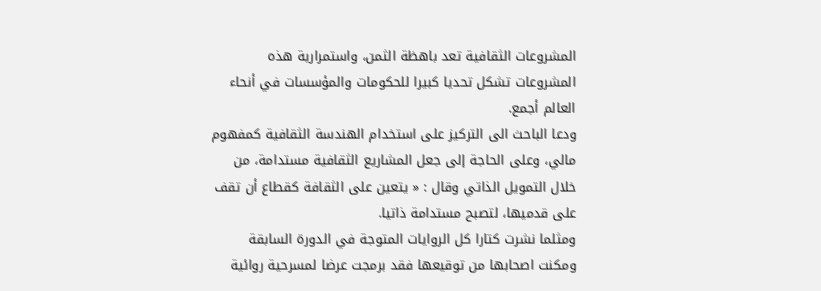المشروعات الثقافية تعد باهظة الثمن، واستمرارية هذه المشروعات تشكل تحديا كبيرا للحكومات والمؤسسات في أنحاء العالم أجمع.
ودعا الباحث الى التركيز على استخدام الهندسة الثقافية كمفهوم مالي، وعلى الحاجة إلى جعل المشاريع الثقافية مستدامة، من خلال التمويل الذاتي وقال : « يتعين على الثقافة كقطاع أن تقف على قدميها، لتصبح مستدامة ذاتيا.
ومثلما نشرت كتارا كل الروايات المتوجة في الدورة السابقة ومكنت اصحابها من توقيعها فقد برمجت عرضا لمسرحية روائية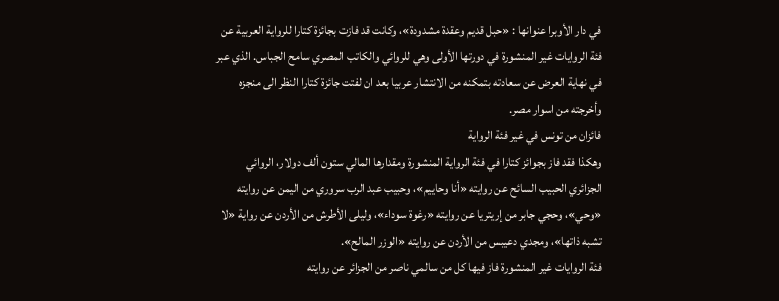في دار الأوبرا عنوانها : «حبل قديم وعقدة مشدودة»، وكانت قد فازت بجائزة كتارا للرواية العربية عن فئة الروايات غير المنشورة في دورتها الأولى وهي للروائي والكاتب المصري سامح الجباس. الذي عبر في نهاية العرض عن سعادته بتمكنه من الانتشار عربيا بعد ان لفتت جائزة كتارا النظر الى منجزه وأخرجته من اسوار مصر.
فائزان من تونس في غير فئة الرواية
وهكذا فقد فاز بجوائز كتارا في فئة الرواية المنشورة ومقدارها المالي ستون ألف دولار، الروائي الجزائري الحبيب السائح عن روايته «أنا وحاييم»، وحبيب عبد الرب سروري من اليمن عن روايته «وحي»، وحجي جابر من إريتريا عن روايته «رغوة سوداء»، وليلى الأطرش من الأردن عن رواية «لا تشبه ذاتها»، ومجدي دعيبس من الأردن عن روايته «الوزر المالح».
فئة الروايات غير المنشورة فاز فيها كل من سالمي ناصر من الجزائر عن روايته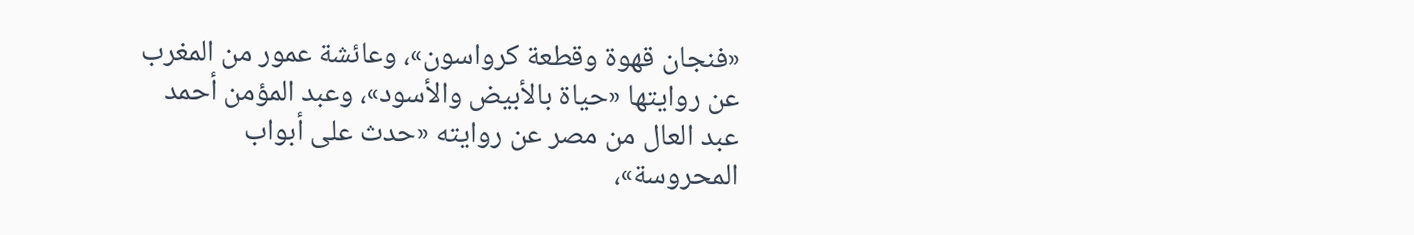«فنجان قهوة وقطعة كرواسون»، وعائشة عمور من المغرب عن روايتها «حياة بالأبيض والأسود»، وعبد المؤمن أحمد عبد العال من مصر عن روايته «حدث على أبواب المحروسة»،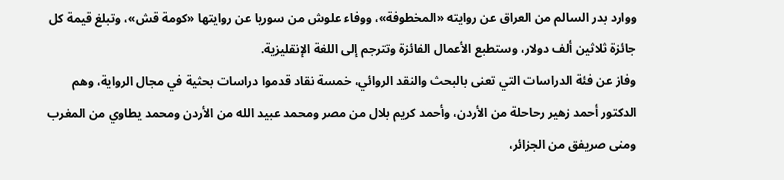ووارد بدر السالم من العراق عن روايته «المخطوفة»، ووفاء علوش من سوريا عن روايتها «كومة قش»، وتبلغ قيمة كل جائزة ثلاثين ألف دولار، وستطبع الأعمال الفائزة وتترجم إلى اللغة الإنقليزية.
وفاز عن فئة الدراسات التي تعنى بالبحث والنقد الروائي، خمسة نقاد قدموا دراسات بحثية في مجال الرواية، وهم الدكتور أحمد زهير رحاحلة من الأردن، وأحمد كريم بلال من مصر ومحمد عبيد الله من الأردن ومحمد يطاوي من المغرب ومنى صريفق من الجزائر،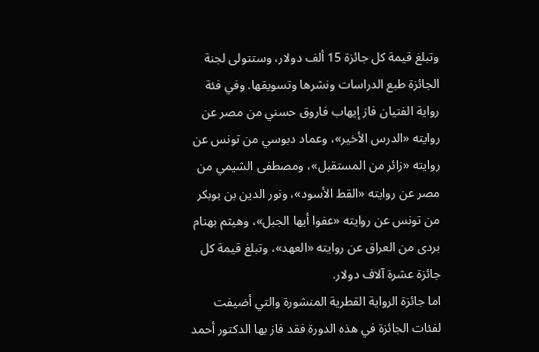وتبلغ قيمة كل جائزة 15 ألف دولار، وستتولى لجنة الجائزة طبع الدراسات ونشرها وتسويقها. وفي فئة رواية الفتيان فاز إيهاب فاروق حسني من مصر عن روايته «الدرس الأخير»، وعماد دبوسي من تونس عن روايته «زائر من المستقبل»، ومصطفى الشيمي من مصر عن روايته «القط الأسود»، ونور الدين بن بوبكر من تونس عن روايته «عفوا أيها الجبل»، وهيثم بهنام بردى من العراق عن روايته «العهد»، وتبلغ قيمة كل جائزة عشرة آلاف دولار.
اما جائزة الرواية القطرية المنشورة والتي أضيفت لفئات الجائزة في هذه الدورة فقد فاز بها الدكتور أحمد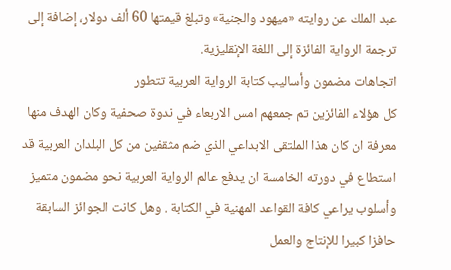عبد الملك عن روايته «ميهود والجنية» وتبلغ قيمتها 60 ألف دولار، إضافة إلى ترجمة الرواية الفائزة إلى اللغة الإنقليزية.
اتجاهات مضمون وأساليب كتابة الرواية العربية تتطور
كل هؤلاء الفائزين تم جمعهم امس الاربعاء في ندوة صحفية وكان الهدف منها معرفة ان كان هذا الملتقى الابداعي الذي ضم مثقفين من كل البلدان العربية قد استطاع في دورته الخامسة ان يدفع عالم الرواية العربية نحو مضمون متميز وأسلوب يراعي كافة القواعد المهنية في الكتابة . وهل كانت الجوائز السابقة حافزا كبيرا للإنتاج والعمل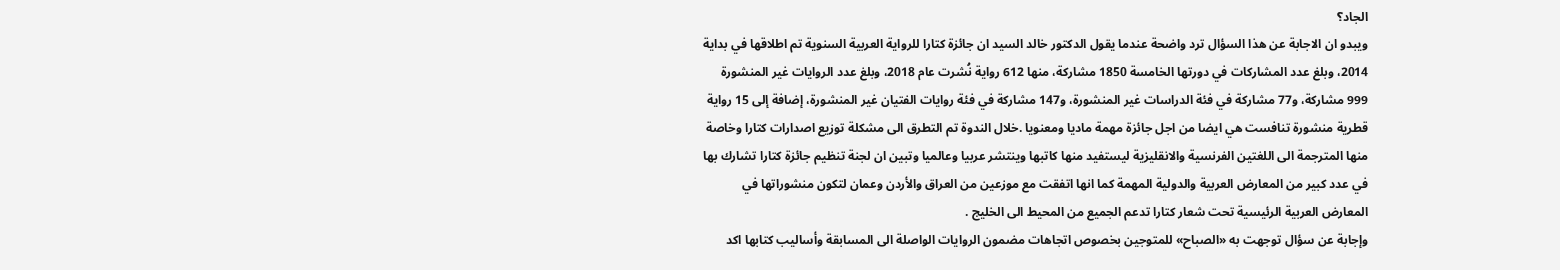الجاد؟
ويبدو ان الاجابة عن هذا السؤال ترد واضحة عندما يقول الدكتور خالد السيد ان جائزة كتارا للرواية العربية السنوية تم اطلاقها في بداية 2014، وبلغ عدد المشاركات في دورتها الخامسة 1850 مشاركة، منها 612 رواية نُشرت عام 2018، وبلغ عدد الروايات غير المنشورة 999 مشاركة، و77 مشاركة في فئة الدراسات غير المنشورة، و147 مشاركة في فئة روايات الفتيان غير المنشورة، إضافة إلى 15 رواية قطرية منشورة تنافست هي ايضا من اجل جائزة مهمة ماديا ومعنويا .خلال الندوة تم التطرق الى مشكلة توزيع اصدارات كتارا وخاصة منها المترجمة الى اللغتين الفرنسية والانقليزية ليستفيد منها كاتبها وينتشر عربيا وعالميا وتبين ان لجنة تنظيم جائزة كتارا تشارك بها في عدد كبير من المعارض العربية والدولية المهمة كما انها اتفقت مع موزعين من العراق والأردن وعمان لتكون منشوراتها في المعارض العربية الرئيسية تحت شعار كتارا تدعم الجميع من المحيط الى الخليج .
وإجابة عن سؤال توجهت به «الصباح» للمتوجين بخصوص اتجاهات مضمون الروايات الواصلة الى المسابقة وأساليب كتابها اكد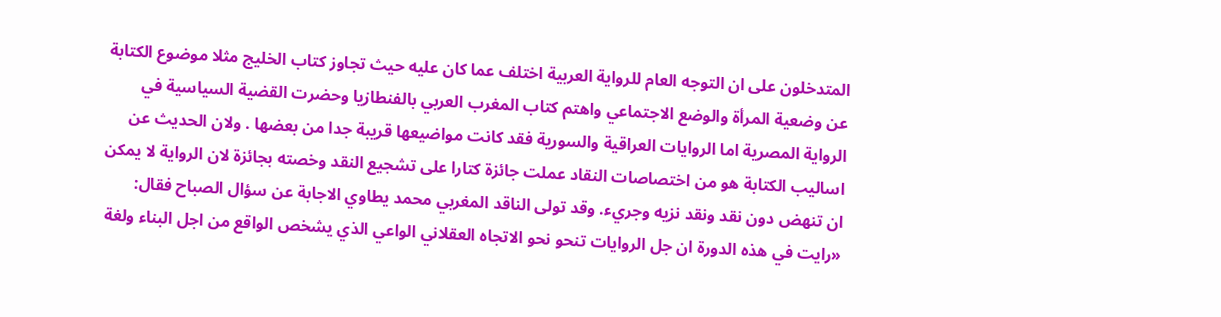المتدخلون على ان التوجه العام للرواية العربية اختلف عما كان عليه حيث تجاوز كتاب الخليج مثلا موضوع الكتابة عن وضعية المرأة والوضع الاجتماعي واهتم كتاب المغرب العربي بالفنطازيا وحضرت القضية السياسية في الرواية المصرية اما الروايات العراقية والسورية فقد كانت مواضيعها قريبة جدا من بعضها . ولان الحديث عن اساليب الكتابة هو من اختصاصات النقاد عملت جائزة كتارا على تشجيع النقد وخصته بجائزة لان الرواية لا يمكن ان تنهض دون نقد ونقد نزيه وجريء. وقد تولى الناقد المغربي محمد يطاوي الاجابة عن سؤال الصباح فقال: «رايت في هذه الدورة ان جل الروايات تنحو نحو الاتجاه العقلاني الواعي الذي يشخص الواقع من اجل البناء ولغة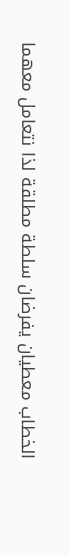الخطاب معطيان يفرضان سلطة مطلقة لذا نتعامل معهما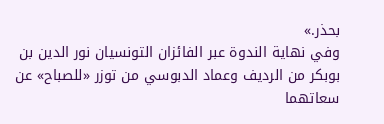بحذر.»
وفي نهاية الندوة عبر الفائزان التونسيان نور الدين بن بوبكر من الرديف وعماد الدبوسي من توزر «للصباح» عن سعاتهما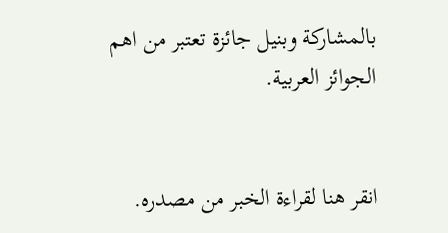بالمشاركة وبنيل جائزة تعتبر من اهم الجوائز العربية.


انقر هنا لقراءة الخبر من مصدره.